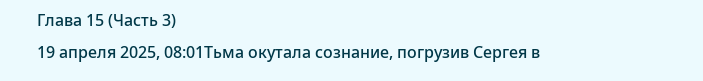Глава 15 (Часть 3)
19 апреля 2025, 08:01Тьма окутала сознание, погрузив Сергея в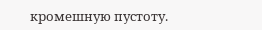кромешную пустоту.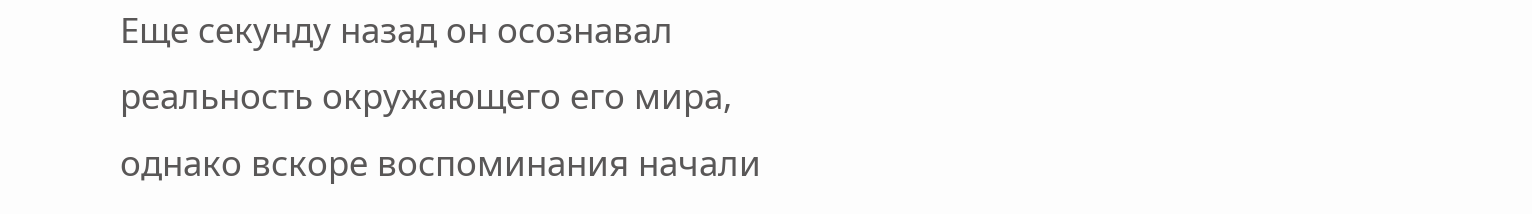Еще секунду назад он осознавал реальность окружающего его мира, однако вскоре воспоминания начали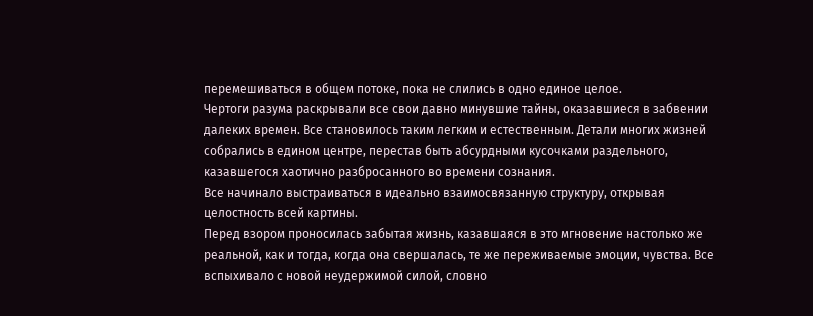перемешиваться в общем потоке, пока не слились в одно единое целое.
Чертоги разума раскрывали все свои давно минувшие тайны, оказавшиеся в забвении далеких времен. Все становилось таким легким и естественным. Детали многих жизней собрались в едином центре, перестав быть абсурдными кусочками раздельного, казавшегося хаотично разбросанного во времени сознания.
Все начинало выстраиваться в идеально взаимосвязанную структуру, открывая целостность всей картины.
Перед взором проносилась забытая жизнь, казавшаяся в это мгновение настолько же реальной, как и тогда, когда она свершалась, те же переживаемые эмоции, чувства. Все вспыхивало с новой неудержимой силой, словно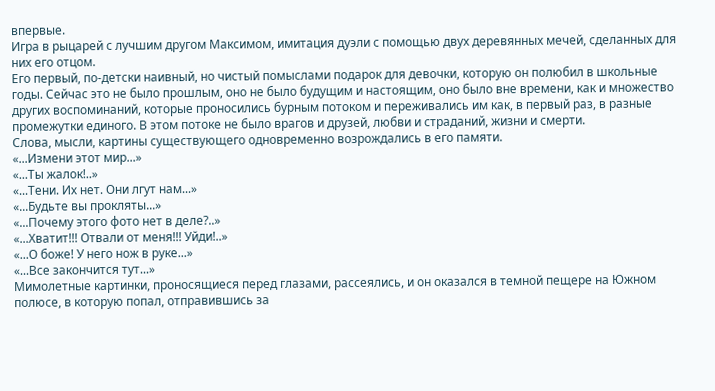впервые.
Игра в рыцарей с лучшим другом Максимом, имитация дуэли с помощью двух деревянных мечей, сделанных для них его отцом.
Его первый, по-детски наивный, но чистый помыслами подарок для девочки, которую он полюбил в школьные годы. Сейчас это не было прошлым, оно не было будущим и настоящим, оно было вне времени, как и множество других воспоминаний, которые проносились бурным потоком и переживались им как, в первый раз, в разные промежутки единого. В этом потоке не было врагов и друзей, любви и страданий, жизни и смерти.
Слова, мысли, картины существующего одновременно возрождались в его памяти.
«...Измени этот мир...»
«...Ты жалок!..»
«...Тени. Их нет. Они лгут нам...»
«...Будьте вы прокляты...»
«...Почему этого фото нет в деле?..»
«...Хватит!!! Отвали от меня!!! Уйди!..»
«...О боже! У него нож в руке...»
«...Все закончится тут...»
Мимолетные картинки, проносящиеся перед глазами, рассеялись, и он оказался в темной пещере на Южном полюсе, в которую попал, отправившись за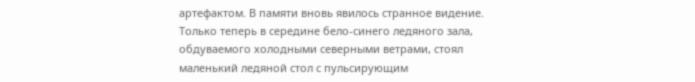артефактом. В памяти вновь явилось странное видение. Только теперь в середине бело-синего ледяного зала, обдуваемого холодными северными ветрами, стоял маленький ледяной стол с пульсирующим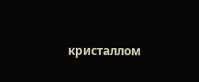кристаллом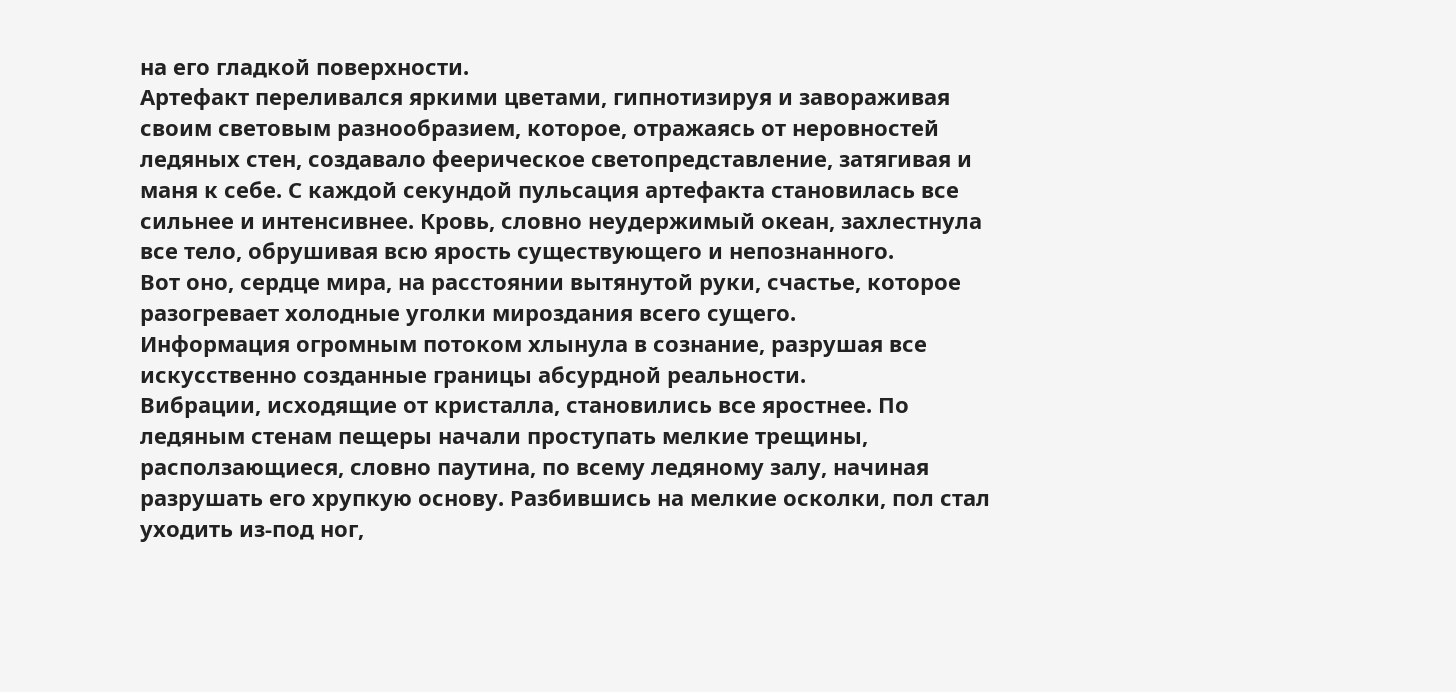на его гладкой поверхности.
Артефакт переливался яркими цветами, гипнотизируя и завораживая своим световым разнообразием, которое, отражаясь от неровностей ледяных стен, создавало феерическое светопредставление, затягивая и маня к себе. С каждой секундой пульсация артефакта становилась все сильнее и интенсивнее. Кровь, словно неудержимый океан, захлестнула все тело, обрушивая всю ярость существующего и непознанного.
Вот оно, сердце мира, на расстоянии вытянутой руки, счастье, которое разогревает холодные уголки мироздания всего сущего.
Информация огромным потоком хлынула в сознание, разрушая все искусственно созданные границы абсурдной реальности.
Вибрации, исходящие от кристалла, становились все яростнее. По ледяным стенам пещеры начали проступать мелкие трещины, расползающиеся, словно паутина, по всему ледяному залу, начиная разрушать его хрупкую основу. Разбившись на мелкие осколки, пол стал уходить из-под ног,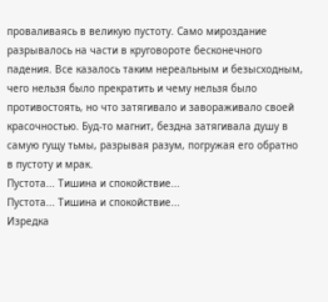проваливаясь в великую пустоту. Само мироздание разрывалось на части в круговороте бесконечного падения. Все казалось таким нереальным и безысходным, чего нельзя было прекратить и чему нельзя было противостоять, но что затягивало и завораживало своей красочностью. Буд-то магнит, бездна затягивала душу в самую гущу тьмы, разрывая разум, погружая его обратно в пустоту и мрак.
Пустота... Тишина и спокойствие...
Пустота... Тишина и спокойствие...
Изредка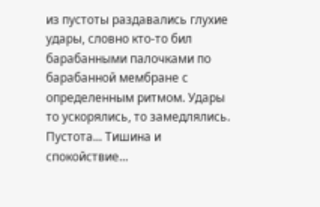из пустоты раздавались глухие удары, словно кто-то бил барабанными палочками по барабанной мембране с определенным ритмом. Удары то ускорялись, то замедлялись.
Пустота... Тишина и спокойствие...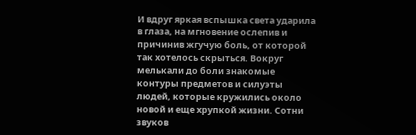И вдруг яркая вспышка света ударила в глаза, на мгновение ослепив и причинив жгучую боль, от которой так хотелось скрыться. Вокруг мелькали до боли знакомые контуры предметов и силуэты людей, которые кружились около новой и еще хрупкой жизни. Сотни звуков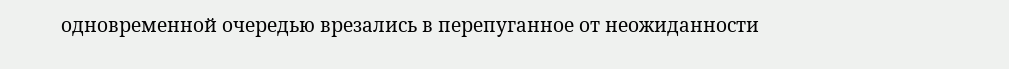одновременной очередью врезались в перепуганное от неожиданности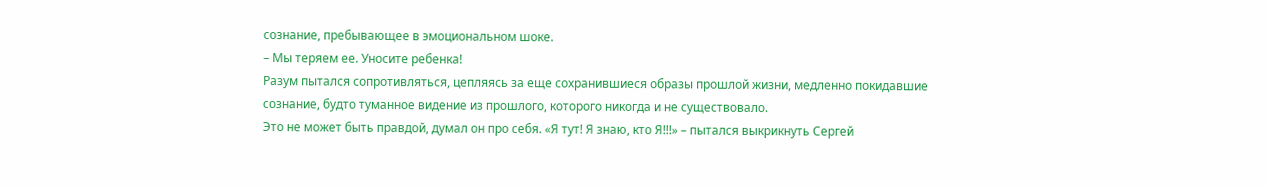сознание, пребывающее в эмоциональном шоке.
– Мы теряем ее. Уносите ребенка!
Разум пытался сопротивляться, цепляясь за еще сохранившиеся образы прошлой жизни, медленно покидавшие сознание, будто туманное видение из прошлого, которого никогда и не существовало.
Это не может быть правдой, думал он про себя. «Я тут! Я знаю, кто Я!!!» – пытался выкрикнуть Сергей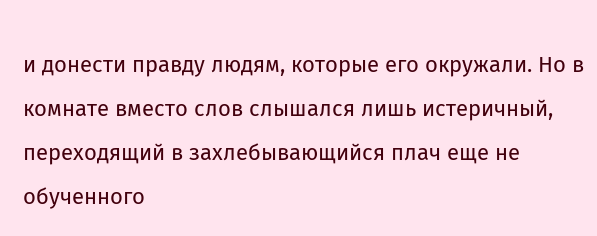и донести правду людям, которые его окружали. Но в комнате вместо слов слышался лишь истеричный, переходящий в захлебывающийся плач еще не обученного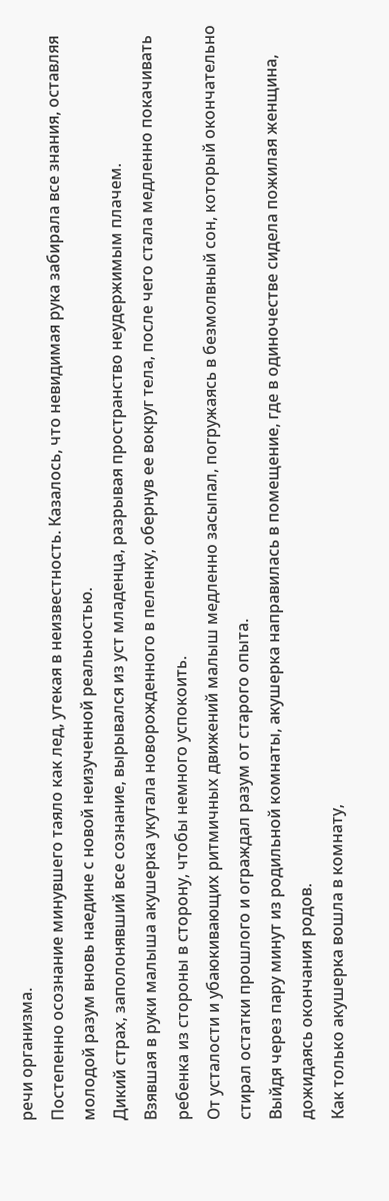речи организма.
Постепенно осознание минувшего таяло как лед, утекая в неизвестность. Казалось, что невидимая рука забирала все знания, оставляя молодой разум вновь наедине с новой неизученной реальностью.
Дикий страх, заполонявший все сознание, вырывался из уст младенца, разрывая пространство неудержимым плачем.
Взявшая в руки малыша акушерка укутала новорожденного в пеленку, обернув ее вокруг тела, после чего стала медленно покачивать ребенка из стороны в сторону, чтобы немного успокоить.
От усталости и убаюкивающих ритмичных движений малыш медленно засыпал, погружаясь в безмолвный сон, который окончательно стирал остатки прошлого и ограждал разум от старого опыта.
Выйдя через пару минут из родильной комнаты, акушерка направилась в помещение, где в одиночестве сидела пожилая женщина, дожидаясь окончания родов.
Как только акушерка вошла в комнату,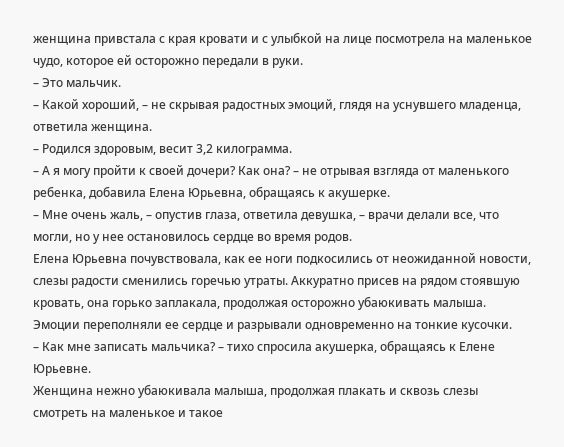женщина привстала с края кровати и с улыбкой на лице посмотрела на маленькое чудо, которое ей осторожно передали в руки.
– Это мальчик.
– Какой хороший, – не скрывая радостных эмоций, глядя на уснувшего младенца, ответила женщина.
– Родился здоровым, весит 3,2 килограмма.
– А я могу пройти к своей дочери? Как она? – не отрывая взгляда от маленького ребенка, добавила Елена Юрьевна, обращаясь к акушерке.
– Мне очень жаль, – опустив глаза, ответила девушка, – врачи делали все, что могли, но у нее остановилось сердце во время родов.
Елена Юрьевна почувствовала, как ее ноги подкосились от неожиданной новости, слезы радости сменились горечью утраты. Аккуратно присев на рядом стоявшую кровать, она горько заплакала, продолжая осторожно убаюкивать малыша. Эмоции переполняли ее сердце и разрывали одновременно на тонкие кусочки.
– Как мне записать мальчика? – тихо спросила акушерка, обращаясь к Елене Юрьевне.
Женщина нежно убаюкивала малыша, продолжая плакать и сквозь слезы смотреть на маленькое и такое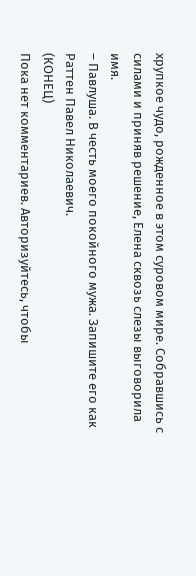хрупкое чудо, рожденное в этом суровом мире. Собравшись с силами и приняв решение, Елена сквозь слезы выговорила имя.
– Павлуша. В честь моего покойного мужа. Запишите его как Раттен Павел Николаевич.
(КОНЕЦ)
Пока нет комментариев. Авторизуйтесь, чтобы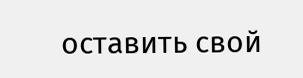оставить свой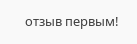отзыв первым!